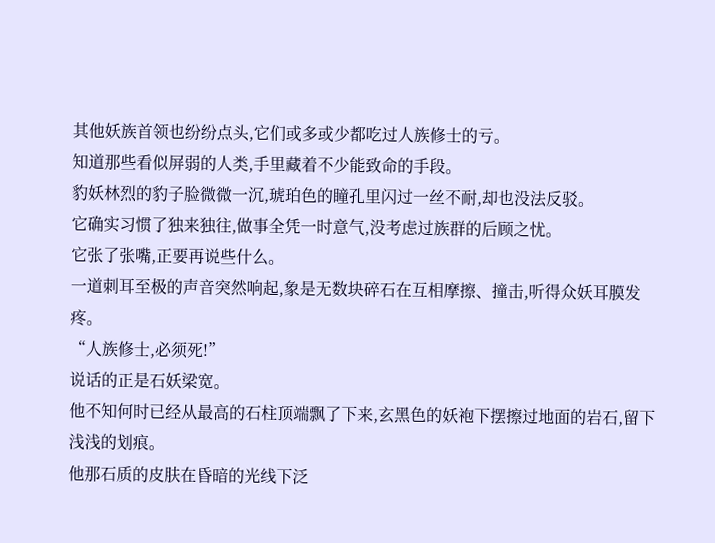其他妖族首领也纷纷点头,它们或多或少都吃过人族修士的亏。
知道那些看似屏弱的人类,手里藏着不少能致命的手段。
豹妖林烈的豹子脸微微一沉,琥珀色的瞳孔里闪过一丝不耐,却也没法反驳。
它确实习惯了独来独往,做事全凭一时意气,没考虑过族群的后顾之忧。
它张了张嘴,正要再说些什么。
一道刺耳至极的声音突然响起,象是无数块碎石在互相摩擦、撞击,听得众妖耳膜发疼。
“人族修士,必须死!”
说话的正是石妖梁宽。
他不知何时已经从最高的石柱顶端飘了下来,玄黑色的妖袍下摆擦过地面的岩石,留下浅浅的划痕。
他那石质的皮肤在昏暗的光线下泛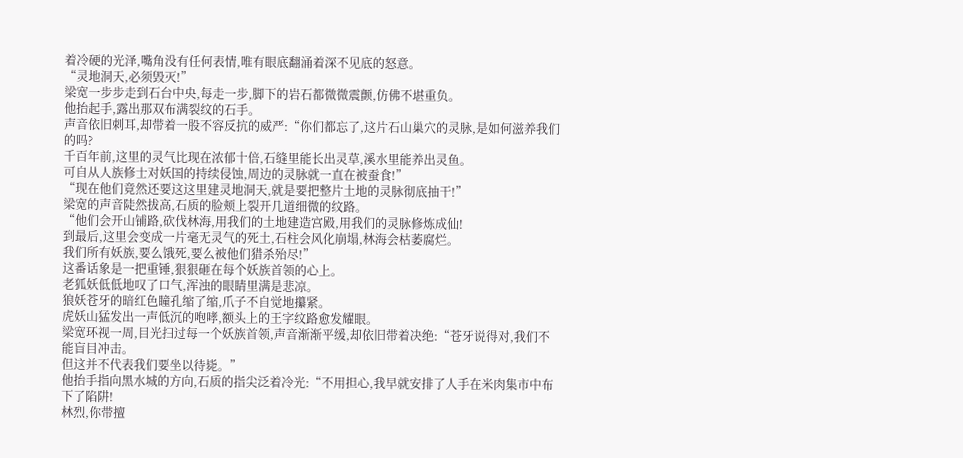着冷硬的光泽,嘴角没有任何表情,唯有眼底翻涌着深不见底的怒意。
“灵地洞天,必须毁灭!”
梁宽一步步走到石台中央,每走一步,脚下的岩石都微微震颤,仿佛不堪重负。
他抬起手,露出那双布满裂纹的石手。
声音依旧刺耳,却带着一股不容反抗的威严:“你们都忘了,这片石山巢穴的灵脉,是如何滋养我们的吗?
千百年前,这里的灵气比现在浓郁十倍,石缝里能长出灵草,溪水里能养出灵鱼。
可自从人族修士对妖国的持续侵蚀,周边的灵脉就一直在被蚕食!”
“现在他们竟然还要这这里建灵地洞天,就是要把整片土地的灵脉彻底抽干!”
梁宽的声音陡然拔高,石质的脸颊上裂开几道细微的纹路。
“他们会开山铺路,砍伐林海,用我们的土地建造宫殿,用我们的灵脉修炼成仙!
到最后,这里会变成一片毫无灵气的死土,石柱会风化崩塌,林海会枯萎腐烂。
我们所有妖族,要么饿死,要么被他们猎杀殆尽!”
这番话象是一把重锤,狠狠砸在每个妖族首领的心上。
老狐妖低低地叹了口气,浑浊的眼睛里满是悲凉。
狼妖苍牙的暗红色瞳孔缩了缩,爪子不自觉地攥紧。
虎妖山猛发出一声低沉的咆哮,额头上的王字纹路愈发耀眼。
梁宽环视一周,目光扫过每一个妖族首领,声音渐渐平缓,却依旧带着决绝:“苍牙说得对,我们不能盲目冲击。
但这并不代表我们要坐以待毙。”
他抬手指向黑水城的方向,石质的指尖泛着冷光:“不用担心,我早就安排了人手在米肉集市中布下了陷阱!
林烈,你带擅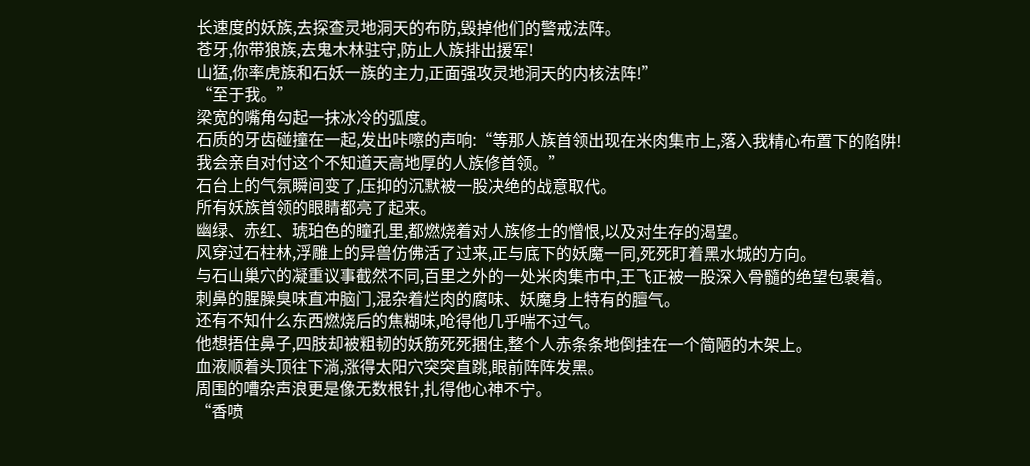长速度的妖族,去探查灵地洞天的布防,毁掉他们的警戒法阵。
苍牙,你带狼族,去鬼木林驻守,防止人族排出援军!
山猛,你率虎族和石妖一族的主力,正面强攻灵地洞天的内核法阵!”
“至于我。”
梁宽的嘴角勾起一抹冰冷的弧度。
石质的牙齿碰撞在一起,发出咔嚓的声响:“等那人族首领出现在米肉集市上,落入我精心布置下的陷阱!
我会亲自对付这个不知道天高地厚的人族修首领。”
石台上的气氛瞬间变了,压抑的沉默被一股决绝的战意取代。
所有妖族首领的眼睛都亮了起来。
幽绿、赤红、琥珀色的瞳孔里,都燃烧着对人族修士的憎恨,以及对生存的渴望。
风穿过石柱林,浮雕上的异兽仿佛活了过来,正与底下的妖魔一同,死死盯着黑水城的方向。
与石山巢穴的凝重议事截然不同,百里之外的一处米肉集市中,王飞正被一股深入骨髓的绝望包裹着。
刺鼻的腥臊臭味直冲脑门,混杂着烂肉的腐味、妖魔身上特有的膻气。
还有不知什么东西燃烧后的焦糊味,呛得他几乎喘不过气。
他想捂住鼻子,四肢却被粗韧的妖筋死死捆住,整个人赤条条地倒挂在一个简陋的木架上。
血液顺着头顶往下淌,涨得太阳穴突突直跳,眼前阵阵发黑。
周围的嘈杂声浪更是像无数根针,扎得他心神不宁。
“香喷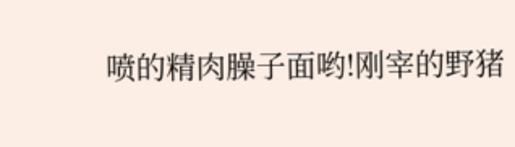喷的精肉臊子面哟!刚宰的野猪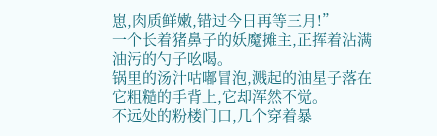崽,肉质鲜嫩,错过今日再等三月!”
一个长着猪鼻子的妖魔摊主,正挥着沾满油污的勺子吆喝。
锅里的汤汁咕嘟冒泡,溅起的油星子落在它粗糙的手背上,它却浑然不觉。
不远处的粉楼门口,几个穿着暴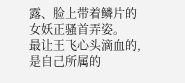露、脸上带着鳞片的女妖正骚首弄姿。
最让王飞心头滴血的,是自己所属的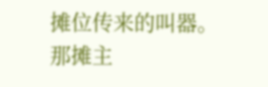摊位传来的叫器。
那摊主